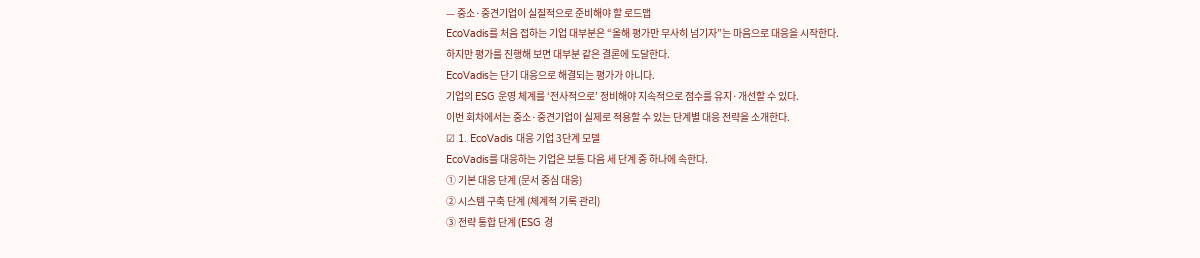— 중소·중견기업이 실질적으로 준비해야 할 로드맵
EcoVadis를 처음 접하는 기업 대부분은 “올해 평가만 무사히 넘기자”는 마음으로 대응을 시작한다.
하지만 평가를 진행해 보면 대부분 같은 결론에 도달한다.
EcoVadis는 단기 대응으로 해결되는 평가가 아니다.
기업의 ESG 운영 체계를 ‘전사적으로’ 정비해야 지속적으로 점수를 유지·개선할 수 있다.
이번 회차에서는 중소·중견기업이 실제로 적용할 수 있는 단계별 대응 전략을 소개한다.
☑ 1. EcoVadis 대응 기업 3단계 모델
EcoVadis를 대응하는 기업은 보통 다음 세 단계 중 하나에 속한다.
① 기본 대응 단계 (문서 중심 대응)
② 시스템 구축 단계 (체계적 기록 관리)
③ 전략 통합 단계 (ESG 경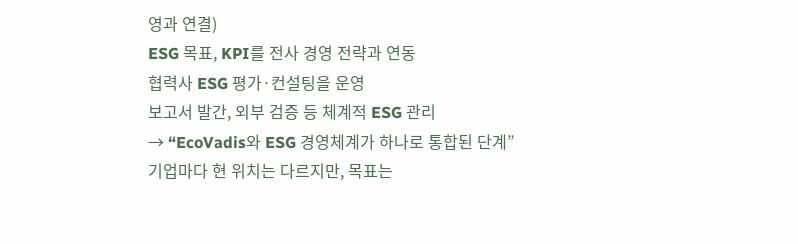영과 연결)
ESG 목표, KPI를 전사 경영 전략과 연동
협력사 ESG 평가·컨설팅을 운영
보고서 발간, 외부 검증 등 체계적 ESG 관리
→ “EcoVadis와 ESG 경영체계가 하나로 통합된 단계”
기업마다 현 위치는 다르지만, 목표는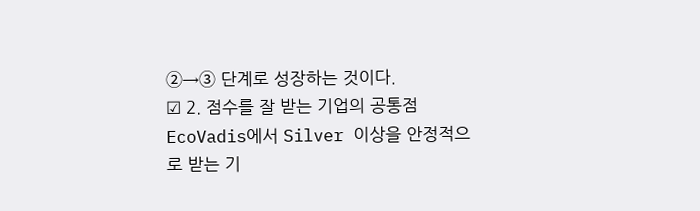②→③ 단계로 성장하는 것이다.
☑ 2. 점수를 잘 받는 기업의 공통점
EcoVadis에서 Silver 이상을 안정적으로 받는 기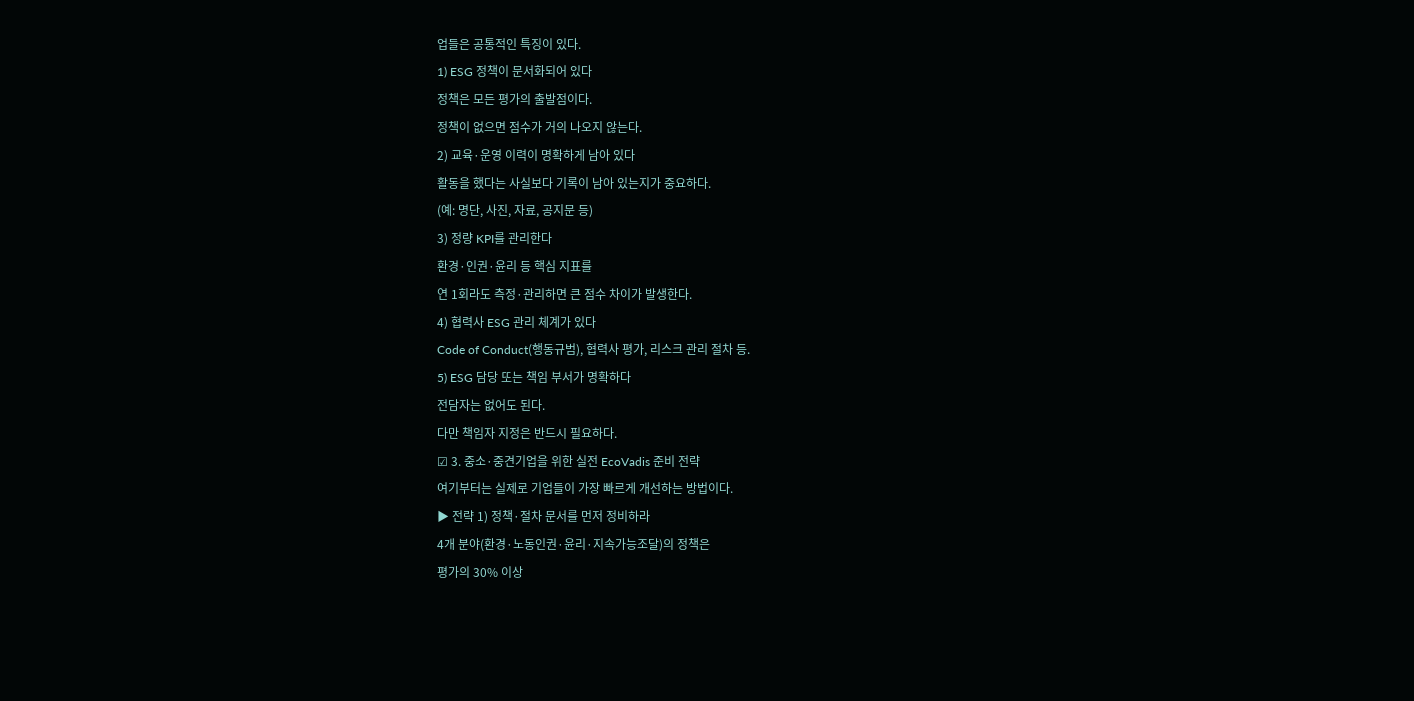업들은 공통적인 특징이 있다.
1) ESG 정책이 문서화되어 있다
정책은 모든 평가의 출발점이다.
정책이 없으면 점수가 거의 나오지 않는다.
2) 교육·운영 이력이 명확하게 남아 있다
활동을 했다는 사실보다 기록이 남아 있는지가 중요하다.
(예: 명단, 사진, 자료, 공지문 등)
3) 정량 KPI를 관리한다
환경·인권·윤리 등 핵심 지표를
연 1회라도 측정·관리하면 큰 점수 차이가 발생한다.
4) 협력사 ESG 관리 체계가 있다
Code of Conduct(행동규범), 협력사 평가, 리스크 관리 절차 등.
5) ESG 담당 또는 책임 부서가 명확하다
전담자는 없어도 된다.
다만 책임자 지정은 반드시 필요하다.
☑ 3. 중소·중견기업을 위한 실전 EcoVadis 준비 전략
여기부터는 실제로 기업들이 가장 빠르게 개선하는 방법이다.
▶ 전략 1) 정책·절차 문서를 먼저 정비하라
4개 분야(환경·노동인권·윤리·지속가능조달)의 정책은
평가의 30% 이상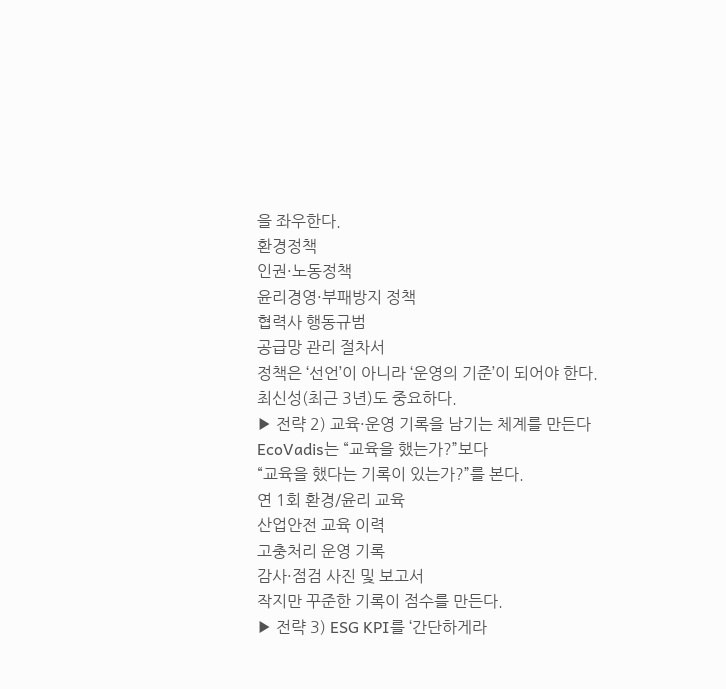을 좌우한다.
환경정책
인권·노동정책
윤리경영·부패방지 정책
협력사 행동규범
공급망 관리 절차서
정책은 ‘선언’이 아니라 ‘운영의 기준’이 되어야 한다. 최신성(최근 3년)도 중요하다.
▶ 전략 2) 교육·운영 기록을 남기는 체계를 만든다
EcoVadis는 “교육을 했는가?”보다
“교육을 했다는 기록이 있는가?”를 본다.
연 1회 환경/윤리 교육
산업안전 교육 이력
고충처리 운영 기록
감사·점검 사진 및 보고서
작지만 꾸준한 기록이 점수를 만든다.
▶ 전략 3) ESG KPI를 ‘간단하게라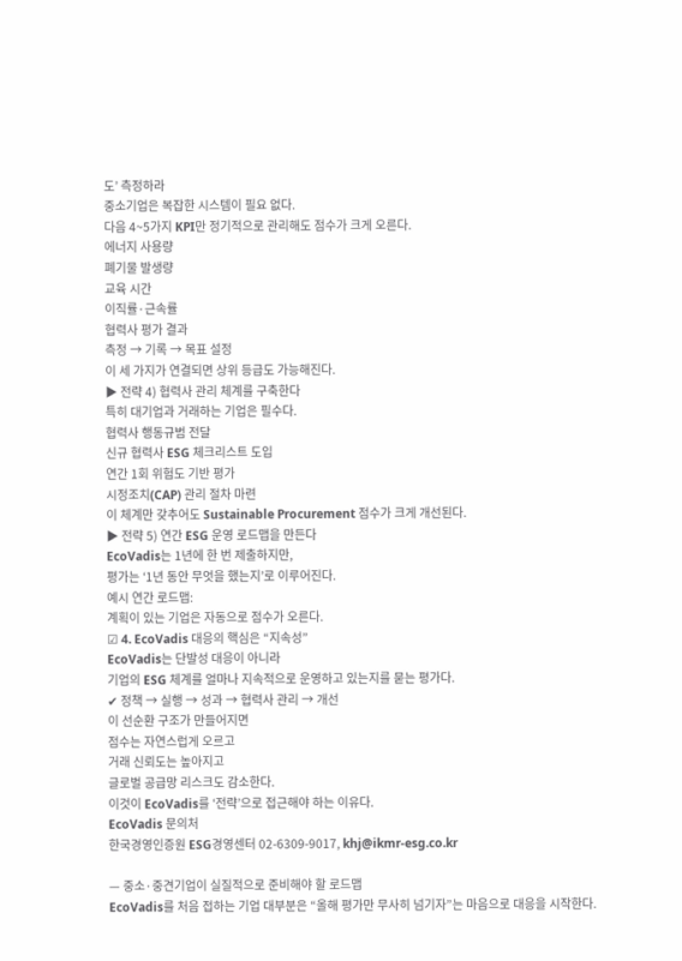도’ 측정하라
중소기업은 복잡한 시스템이 필요 없다.
다음 4~5가지 KPI만 정기적으로 관리해도 점수가 크게 오른다.
에너지 사용량
폐기물 발생량
교육 시간
이직률·근속률
협력사 평가 결과
측정 → 기록 → 목표 설정
이 세 가지가 연결되면 상위 등급도 가능해진다.
▶ 전략 4) 협력사 관리 체계를 구축한다
특히 대기업과 거래하는 기업은 필수다.
협력사 행동규범 전달
신규 협력사 ESG 체크리스트 도입
연간 1회 위험도 기반 평가
시정조치(CAP) 관리 절차 마련
이 체계만 갖추어도 Sustainable Procurement 점수가 크게 개선된다.
▶ 전략 5) 연간 ESG 운영 로드맵을 만든다
EcoVadis는 1년에 한 번 제출하지만,
평가는 ‘1년 동안 무엇을 했는지’로 이루어진다.
예시 연간 로드맵:
계획이 있는 기업은 자동으로 점수가 오른다.
☑ 4. EcoVadis 대응의 핵심은 “지속성”
EcoVadis는 단발성 대응이 아니라
기업의 ESG 체계를 얼마나 지속적으로 운영하고 있는지를 묻는 평가다.
✔ 정책 → 실행 → 성과 → 협력사 관리 → 개선
이 선순환 구조가 만들어지면
점수는 자연스럽게 오르고
거래 신뢰도는 높아지고
글로벌 공급망 리스크도 감소한다.
이것이 EcoVadis를 ‘전략’으로 접근해야 하는 이유다.
EcoVadis 문의처
한국경영인증원 ESG경영센터 02-6309-9017, khj@ikmr-esg.co.kr

— 중소·중견기업이 실질적으로 준비해야 할 로드맵
EcoVadis를 처음 접하는 기업 대부분은 “올해 평가만 무사히 넘기자”는 마음으로 대응을 시작한다.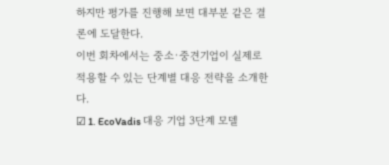하지만 평가를 진행해 보면 대부분 같은 결론에 도달한다.
이번 회차에서는 중소·중견기업이 실제로 적용할 수 있는 단계별 대응 전략을 소개한다.
☑ 1. EcoVadis 대응 기업 3단계 모델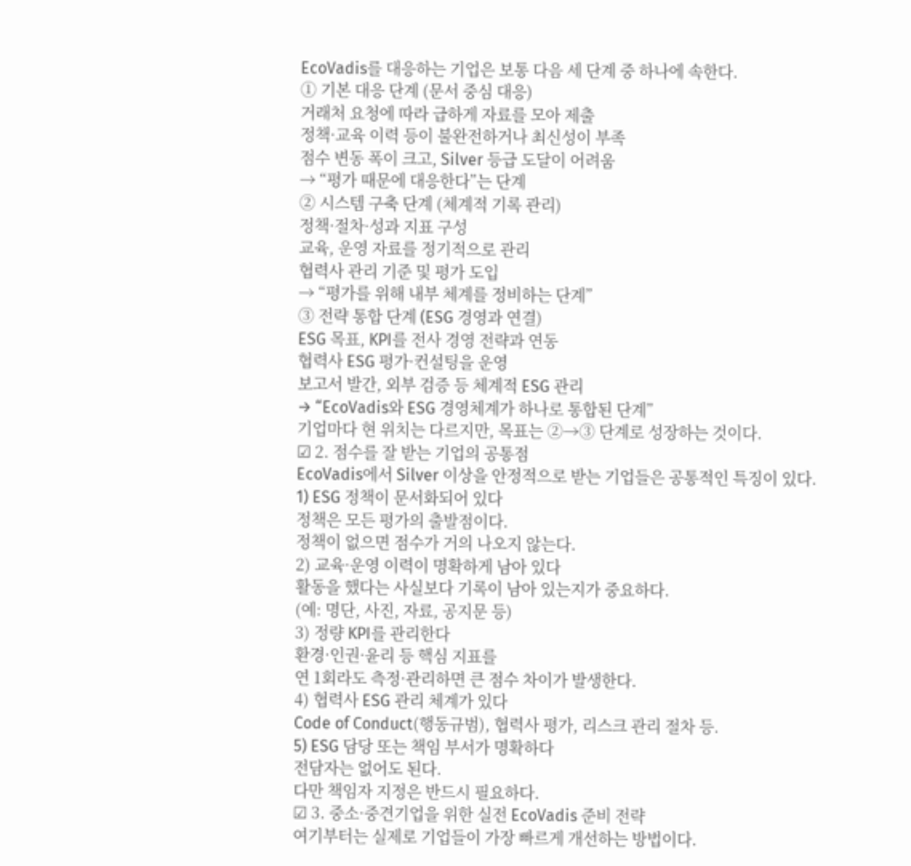EcoVadis를 대응하는 기업은 보통 다음 세 단계 중 하나에 속한다.
① 기본 대응 단계 (문서 중심 대응)
거래처 요청에 따라 급하게 자료를 모아 제출
정책·교육 이력 등이 불완전하거나 최신성이 부족
점수 변동 폭이 크고, Silver 등급 도달이 어려움
→ “평가 때문에 대응한다”는 단계
② 시스템 구축 단계 (체계적 기록 관리)
정책·절차·성과 지표 구성
교육, 운영 자료를 정기적으로 관리
협력사 관리 기준 및 평가 도입
→ “평가를 위해 내부 체계를 정비하는 단계”
③ 전략 통합 단계 (ESG 경영과 연결)
ESG 목표, KPI를 전사 경영 전략과 연동
협력사 ESG 평가·컨설팅을 운영
보고서 발간, 외부 검증 등 체계적 ESG 관리
→ “EcoVadis와 ESG 경영체계가 하나로 통합된 단계”
기업마다 현 위치는 다르지만, 목표는 ②→③ 단계로 성장하는 것이다.
☑ 2. 점수를 잘 받는 기업의 공통점
EcoVadis에서 Silver 이상을 안정적으로 받는 기업들은 공통적인 특징이 있다.
1) ESG 정책이 문서화되어 있다
정책은 모든 평가의 출발점이다.
정책이 없으면 점수가 거의 나오지 않는다.
2) 교육·운영 이력이 명확하게 남아 있다
활동을 했다는 사실보다 기록이 남아 있는지가 중요하다.
(예: 명단, 사진, 자료, 공지문 등)
3) 정량 KPI를 관리한다
환경·인권·윤리 등 핵심 지표를
연 1회라도 측정·관리하면 큰 점수 차이가 발생한다.
4) 협력사 ESG 관리 체계가 있다
Code of Conduct(행동규범), 협력사 평가, 리스크 관리 절차 등.
5) ESG 담당 또는 책임 부서가 명확하다
전담자는 없어도 된다.
다만 책임자 지정은 반드시 필요하다.
☑ 3. 중소·중견기업을 위한 실전 EcoVadis 준비 전략
여기부터는 실제로 기업들이 가장 빠르게 개선하는 방법이다.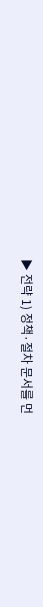▶ 전략 1) 정책·절차 문서를 먼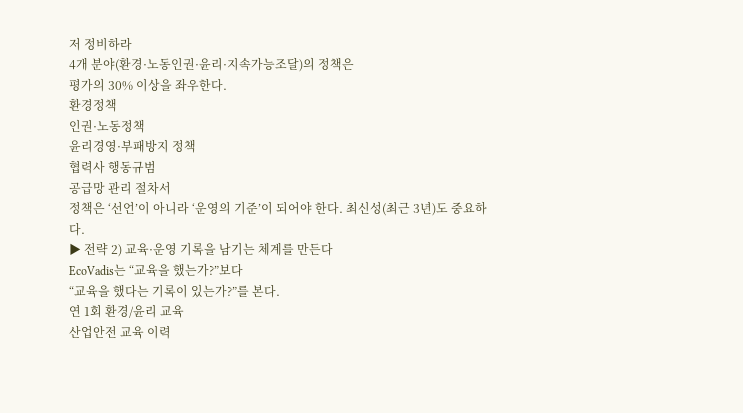저 정비하라
4개 분야(환경·노동인권·윤리·지속가능조달)의 정책은
평가의 30% 이상을 좌우한다.
환경정책
인권·노동정책
윤리경영·부패방지 정책
협력사 행동규범
공급망 관리 절차서
정책은 ‘선언’이 아니라 ‘운영의 기준’이 되어야 한다. 최신성(최근 3년)도 중요하다.
▶ 전략 2) 교육·운영 기록을 남기는 체계를 만든다
EcoVadis는 “교육을 했는가?”보다
“교육을 했다는 기록이 있는가?”를 본다.
연 1회 환경/윤리 교육
산업안전 교육 이력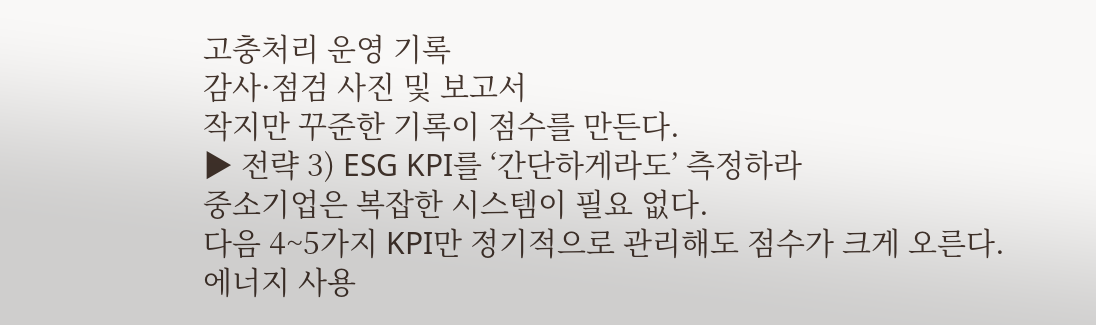고충처리 운영 기록
감사·점검 사진 및 보고서
작지만 꾸준한 기록이 점수를 만든다.
▶ 전략 3) ESG KPI를 ‘간단하게라도’ 측정하라
중소기업은 복잡한 시스템이 필요 없다.
다음 4~5가지 KPI만 정기적으로 관리해도 점수가 크게 오른다.
에너지 사용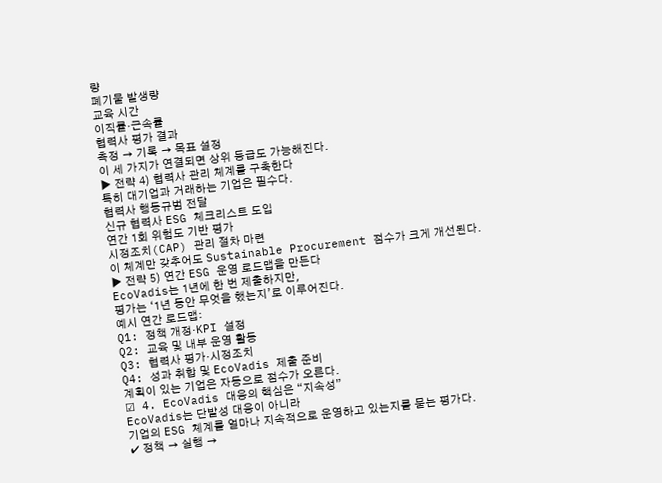량
폐기물 발생량
교육 시간
이직률·근속률
협력사 평가 결과
측정 → 기록 → 목표 설정
이 세 가지가 연결되면 상위 등급도 가능해진다.
▶ 전략 4) 협력사 관리 체계를 구축한다
특히 대기업과 거래하는 기업은 필수다.
협력사 행동규범 전달
신규 협력사 ESG 체크리스트 도입
연간 1회 위험도 기반 평가
시정조치(CAP) 관리 절차 마련
이 체계만 갖추어도 Sustainable Procurement 점수가 크게 개선된다.
▶ 전략 5) 연간 ESG 운영 로드맵을 만든다
EcoVadis는 1년에 한 번 제출하지만,
평가는 ‘1년 동안 무엇을 했는지’로 이루어진다.
예시 연간 로드맵:
Q1: 정책 개정·KPI 설정
Q2: 교육 및 내부 운영 활동
Q3: 협력사 평가·시정조치
Q4: 성과 취합 및 EcoVadis 제출 준비
계획이 있는 기업은 자동으로 점수가 오른다.
☑ 4. EcoVadis 대응의 핵심은 “지속성”
EcoVadis는 단발성 대응이 아니라
기업의 ESG 체계를 얼마나 지속적으로 운영하고 있는지를 묻는 평가다.
✔ 정책 → 실행 →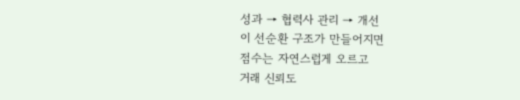성과 → 협력사 관리 → 개선
이 선순환 구조가 만들어지면
점수는 자연스럽게 오르고
거래 신뢰도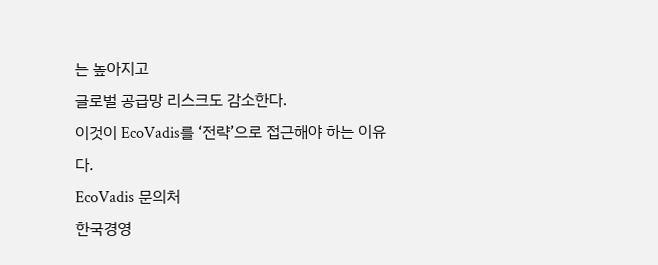는 높아지고
글로벌 공급망 리스크도 감소한다.
이것이 EcoVadis를 ‘전략’으로 접근해야 하는 이유다.
EcoVadis 문의처
한국경영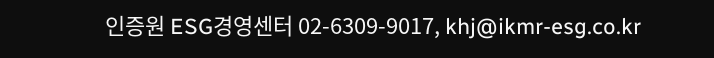인증원 ESG경영센터 02-6309-9017, khj@ikmr-esg.co.kr